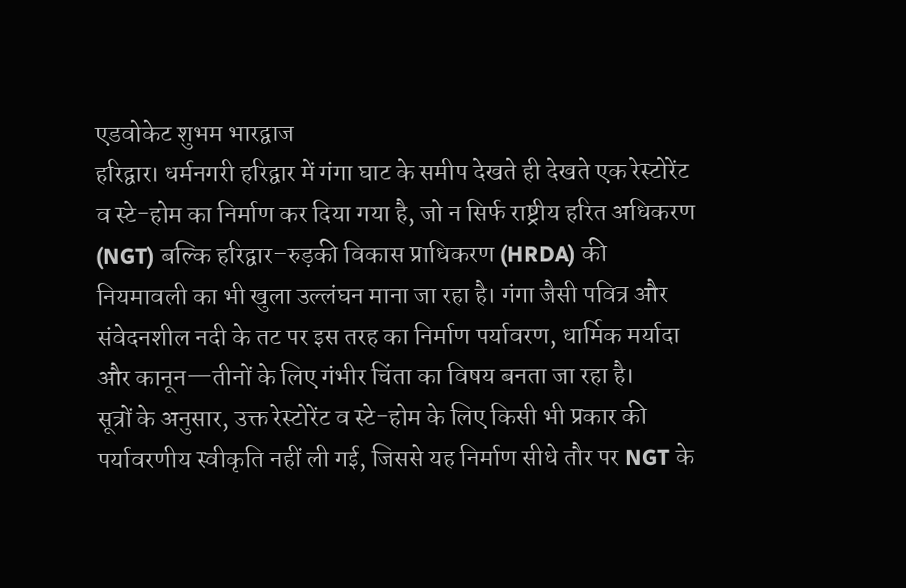एडवोकेट शुभम भारद्वाज
हरिद्वार। धर्मनगरी हरिद्वार में गंगा घाट के समीप देखते ही देखते एक रेस्टोरेंट व स्टे-होम का निर्माण कर दिया गया है, जो न सिर्फ राष्ट्रीय हरित अधिकरण (NGT) बल्कि हरिद्वार–रुड़की विकास प्राधिकरण (HRDA) की नियमावली का भी खुला उल्लंघन माना जा रहा है। गंगा जैसी पवित्र और संवेदनशील नदी के तट पर इस तरह का निर्माण पर्यावरण, धार्मिक मर्यादा और कानून—तीनों के लिए गंभीर चिंता का विषय बनता जा रहा है।
सूत्रों के अनुसार, उक्त रेस्टोरेंट व स्टे-होम के लिए किसी भी प्रकार की पर्यावरणीय स्वीकृति नहीं ली गई, जिससे यह निर्माण सीधे तौर पर NGT के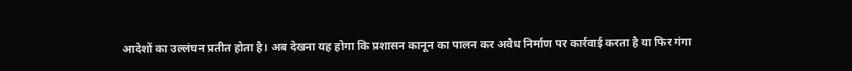आदेशों का उल्लंघन प्रतीत होता है। अब देखना यह होगा कि प्रशासन कानून का पालन कर अवैध निर्माण पर कार्रवाई करता है या फिर गंगा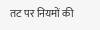तट पर नियमों की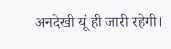अनदेखी यूं ही जारी रहेगी।